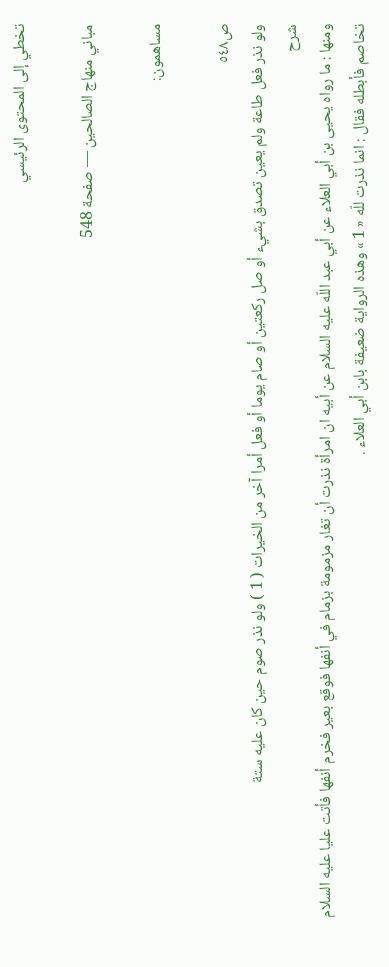تخطي إلى المحتوى الرئيسي

مباني منهاج الصالحين — صفحة 548

مساهمون:

ص٥٤٨
ولو نذر فعل طاعة ولم يعين تصدق بشيء أو صل ركعتين أو صام يوما أو فعل أمرا آخر من الخيرات ( 1 ) ولو نذر صوم حين كان عليه ستة
شرح
ومنها : ما رواه يحيى بن أبي العلاء عن أبي عبد اللّه عليه السلام عن أبيه ان امرأة نذرت أن تغار مزمومة بزمام في أنفها فوقع بعير فخرم أنفها فأتت عليا عليه السلام تخاصم فأبطله فقال : انما نذرت للّه « 1 » وهذه الرواية ضعيفة بابن أبي العلاء .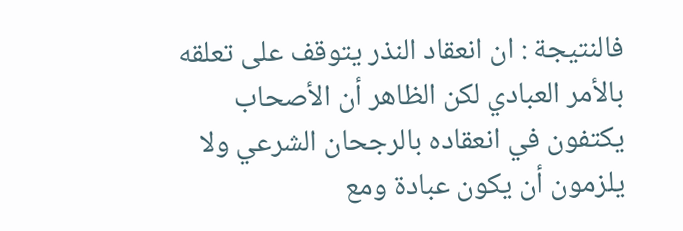فالنتيجة : ان انعقاد النذر يتوقف على تعلقه بالأمر العبادي لكن الظاهر أن الأصحاب يكتفون في انعقاده بالرجحان الشرعي ولا يلزمون أن يكون عبادة ومع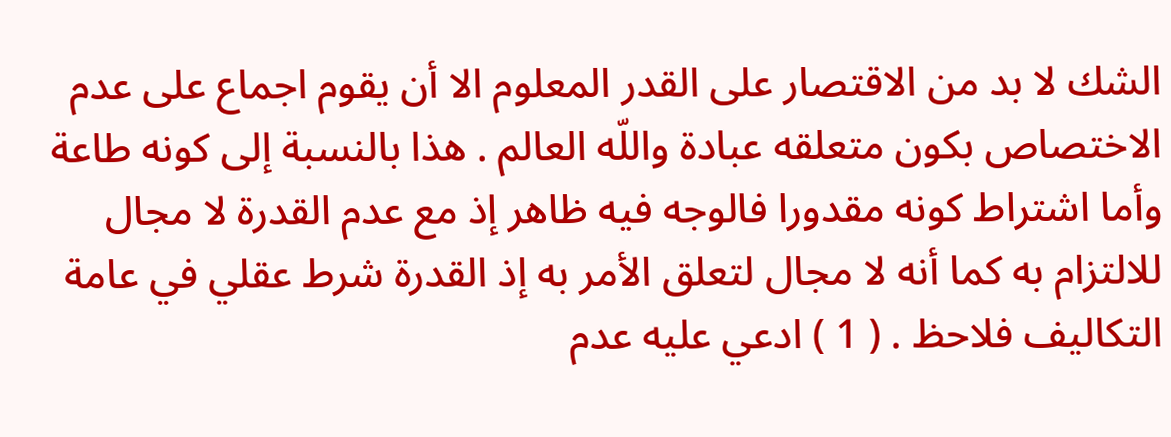الشك لا بد من الاقتصار على القدر المعلوم الا أن يقوم اجماع على عدم الاختصاص بكون متعلقه عبادة واللّه العالم . هذا بالنسبة إلى كونه طاعة وأما اشتراط كونه مقدورا فالوجه فيه ظاهر إذ مع عدم القدرة لا مجال للالتزام به كما أنه لا مجال لتعلق الأمر به إذ القدرة شرط عقلي في عامة التكاليف فلاحظ . ( 1 ) ادعي عليه عدم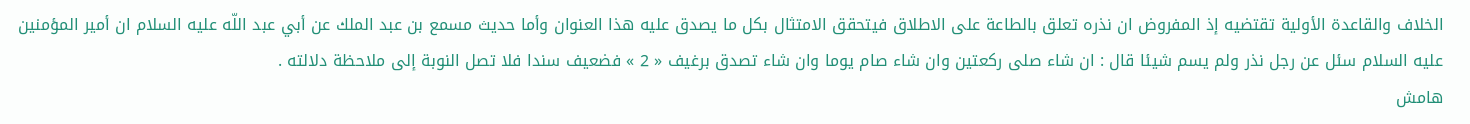الخلاف والقاعدة الأولية تقتضيه إذ المفروض ان نذره تعلق بالطاعة على الاطلاق فيتحقق الامتثال بكل ما يصدق عليه هذا العنوان وأما حديث مسمع بن عبد الملك عن أبي عبد اللّه عليه السلام ان أمير المؤمنين عليه السلام سئل عن رجل نذر ولم يسم شيئا قال : ان شاء صلى ركعتين وان شاء صام يوما وان شاء تصدق برغيف « 2 » فضعيف سندا فلا تصل النوبة إلى ملاحظة دلالته .
هامش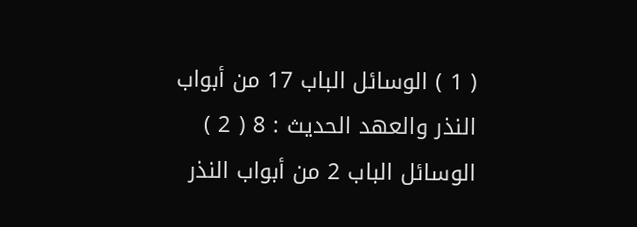( 1 ) الوسائل الباب 17 من أبواب النذر والعهد الحديث : 8 ( 2 ) الوسائل الباب 2 من أبواب النذر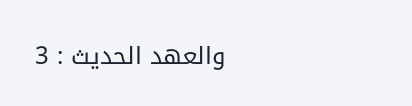والعهد الحديث : 3